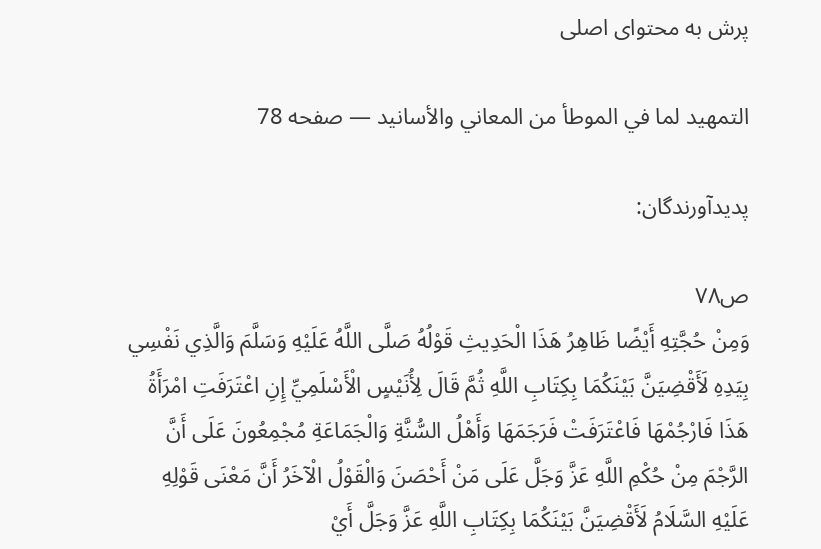پرش به محتوای اصلی

التمهيد لما في الموطأ من المعاني والأسانيد — صفحه 78

پدیدآورندگان:

ص۷۸
وَمِنْ حُجَّتِهِ أَيْضًا ظَاهِرُ هَذَا الْحَدِيثِ قَوْلُهُ صَلَّى اللَّهُ عَلَيْهِ وَسَلَّمَ وَالَّذِي نَفْسِي بِيَدِهِ لَأَقْضِيَنَّ بَيْنَكُمَا بِكِتَابِ اللَّهِ ثُمَّ قَالَ لِأُنَيْسٍ الْأَسْلَمِيِّ إِنِ اعْتَرَفَتِ امْرَأَةُ هَذَا فَارْجُمْهَا فَاعْتَرَفَتْ فَرَجَمَهَا وَأَهْلُ السُّنَّةِ وَالْجَمَاعَةِ مُجْمِعُونَ عَلَى أَنَّ الرَّجْمَ مِنْ حُكْمِ اللَّهِ عَزَّ وَجَلَّ عَلَى مَنْ أَحْصَنَ وَالْقَوْلُ الْآخَرُ أَنَّ مَعْنَى قَوْلِهِ عَلَيْهِ السَّلَامُ لَأَقْضِيَنَّ بَيْنَكُمَا بِكِتَابِ اللَّهِ عَزَّ وَجَلَّ أَيْ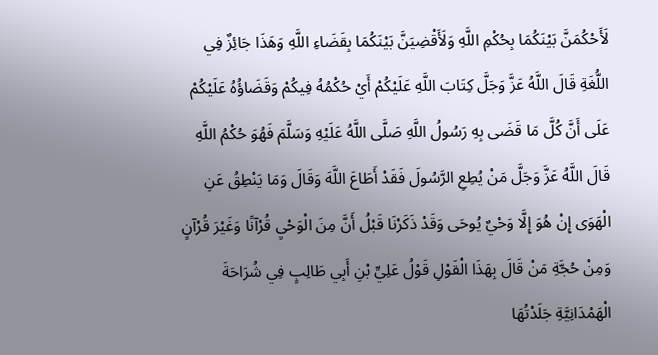لَأَحْكُمَنَّ بَيْنَكُمَا بِحُكْمِ اللَّهِ وَلَأَقْضِيَنَّ بَيْنَكُمَا بِقَضَاءِ اللَّهِ وَهَذَا جَائِزٌ فِي اللُّغَةِ قَالَ اللَّهُ عَزَّ وَجَلَّ كِتَابَ اللَّهِ عَلَيْكُمْ أَيْ حُكْمُهُ فِيكُمْ وَقَضَاؤُهُ عَلَيْكُمْ عَلَى أَنَّ كُلَّ مَا قَضَى بِهِ رَسُولُ اللَّهِ صَلَّى اللَّهُ عَلَيْهِ وَسَلَّمَ فَهُوَ حُكْمُ اللَّهِ قَالَ اللَّهُ عَزَّ وَجَلَّ مَنْ يُطِعِ الرَّسُولَ فَقَدْ أَطَاعَ اللَّهَ وَقَالَ وَمَا يَنْطِقُ عَنِ الْهَوَى إِنْ هُوَ إِلَّا وَحْيٌ يُوحَى وَقَدْ ذَكَرْنَا قَبْلُ أَنَّ مِنَ الْوَحْيِ قُرْآنًا وَغَيْرَ قُرْآنٍ وَمِنْ حُجَّةِ مَنْ قَالَ بِهَذَا الْقَوْلِ قَوْلُ عَلِيِّ بْنِ أَبِي طَالِبٍ فِي شُرَاحَةَ الْهَمْدَانِيَّةِ جَلَدْتُهَا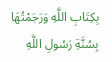بِكِتَابِ اللَّهِ وَرَجَمْتُهَا بِسُنَّةِ رَسُولِ اللَّهِ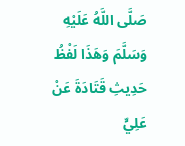صَلَّى اللَّهُ عَلَيْهِ وَسَلَّمَ وَهَذَا لَفْظُ حَدِيثِ قَتَادَةَ عَنْ عَلِيٍّ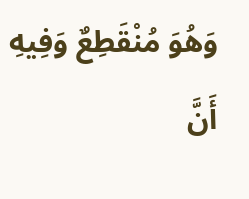وَهُوَ مُنْقَطِعٌ وَفِيهِ أَنَّ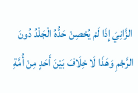الزَّانِيَ إِذَا لَمْ يُحْصِنْ حَدُّهُ الْجَلْدُ دُونَ الرَّجْمِ وَهَذَا لَا خِلَافَ بَيْنَ أَحَدٍ مِنْ أُمَّةِ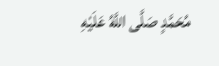مُحَمَّدٍ صَلَّى اللَّهُ عَلَيْهِ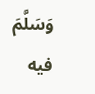وَسَلَّمَ فيه